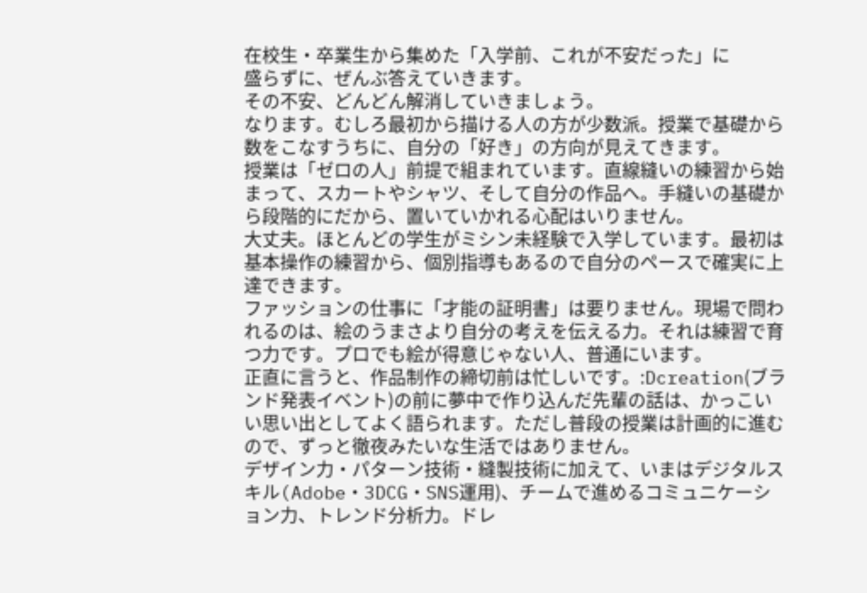在校生・卒業生から集めた「入学前、これが不安だった」に
盛らずに、ぜんぶ答えていきます。
その不安、どんどん解消していきましょう。
なります。むしろ最初から描ける人の方が少数派。授業で基礎から数をこなすうちに、自分の「好き」の方向が見えてきます。
授業は「ゼロの人」前提で組まれています。直線縫いの練習から始まって、スカートやシャツ、そして自分の作品へ。手縫いの基礎から段階的にだから、置いていかれる心配はいりません。
大丈夫。ほとんどの学生がミシン未経験で入学しています。最初は基本操作の練習から、個別指導もあるので自分のペースで確実に上達できます。
ファッションの仕事に「才能の証明書」は要りません。現場で問われるのは、絵のうまさより自分の考えを伝える力。それは練習で育つ力です。プロでも絵が得意じゃない人、普通にいます。
正直に言うと、作品制作の締切前は忙しいです。:Dcreation(ブランド発表イベント)の前に夢中で作り込んだ先輩の話は、かっこいい思い出としてよく語られます。ただし普段の授業は計画的に進むので、ずっと徹夜みたいな生活ではありません。
デザイン力・パターン技術・縫製技術に加えて、いまはデジタルスキル(Adobe・3DCG・SNS運用)、チームで進めるコミュニケーション力、トレンド分析力。ドレ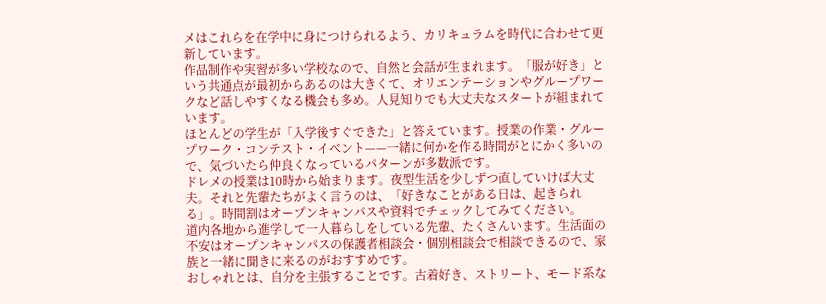メはこれらを在学中に身につけられるよう、カリキュラムを時代に合わせて更新しています。
作品制作や実習が多い学校なので、自然と会話が生まれます。「服が好き」という共通点が最初からあるのは大きくて、オリエンテーションやグループワークなど話しやすくなる機会も多め。人見知りでも大丈夫なスタートが組まれています。
ほとんどの学生が「入学後すぐできた」と答えています。授業の作業・グループワーク・コンテスト・イベント——一緒に何かを作る時間がとにかく多いので、気づいたら仲良くなっているパターンが多数派です。
ドレメの授業は10時から始まります。夜型生活を少しずつ直していけば大丈夫。それと先輩たちがよく言うのは、「好きなことがある日は、起きられる」。時間割はオープンキャンパスや資料でチェックしてみてください。
道内各地から進学して一人暮らしをしている先輩、たくさんいます。生活面の不安はオープンキャンパスの保護者相談会・個別相談会で相談できるので、家族と一緒に聞きに来るのがおすすめです。
おしゃれとは、自分を主張することです。古着好き、ストリート、モード系な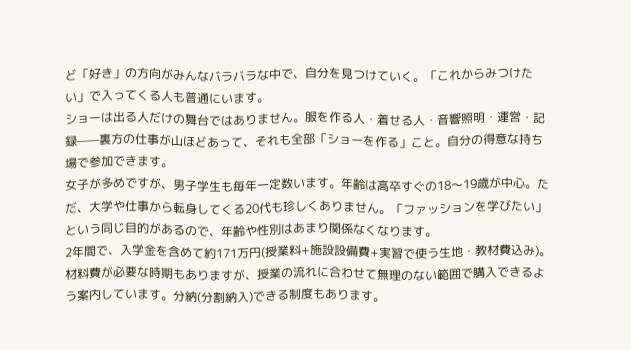ど「好き」の方向がみんなバラバラな中で、自分を見つけていく。「これからみつけたい」で入ってくる人も普通にいます。
ショーは出る人だけの舞台ではありません。服を作る人・着せる人・音響照明・運営・記録——裏方の仕事が山ほどあって、それも全部「ショーを作る」こと。自分の得意な持ち場で参加できます。
女子が多めですが、男子学生も毎年一定数います。年齢は高卒すぐの18〜19歳が中心。ただ、大学や仕事から転身してくる20代も珍しくありません。「ファッションを学びたい」という同じ目的があるので、年齢や性別はあまり関係なくなります。
2年間で、入学金を含めて約171万円(授業料+施設設備費+実習で使う生地・教材費込み)。材料費が必要な時期もありますが、授業の流れに合わせて無理のない範囲で購入できるよう案内しています。分納(分割納入)できる制度もあります。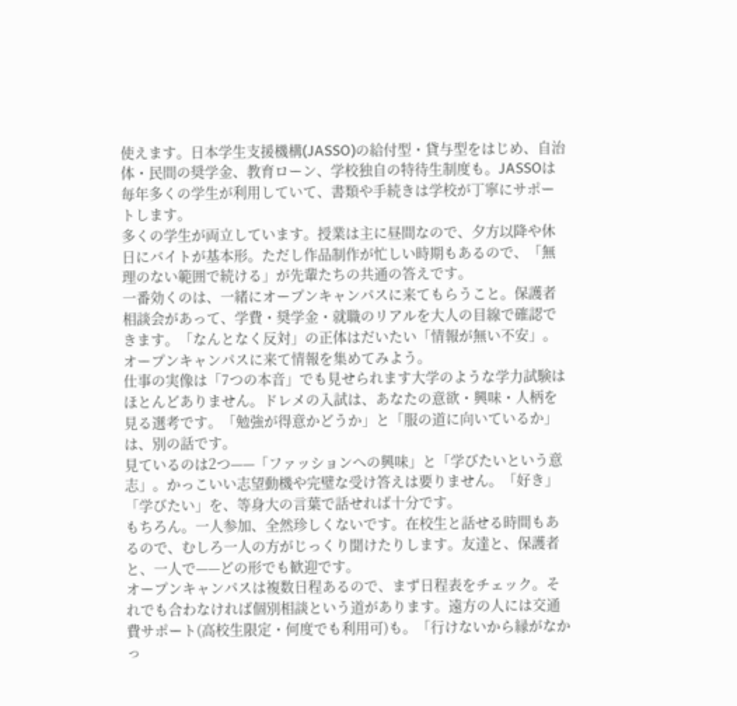使えます。日本学生支援機構(JASSO)の給付型・貸与型をはじめ、自治体・民間の奨学金、教育ローン、学校独自の特待生制度も。JASSOは毎年多くの学生が利用していて、書類や手続きは学校が丁寧にサポートします。
多くの学生が両立しています。授業は主に昼間なので、夕方以降や休日にバイトが基本形。ただし作品制作が忙しい時期もあるので、「無理のない範囲で続ける」が先輩たちの共通の答えです。
一番効くのは、一緒にオープンキャンパスに来てもらうこと。保護者相談会があって、学費・奨学金・就職のリアルを大人の目線で確認できます。「なんとなく反対」の正体はだいたい「情報が無い不安」。オープンキャンパスに来て情報を集めてみよう。
仕事の実像は「7つの本音」でも見せられます大学のような学力試験はほとんどありません。ドレメの入試は、あなたの意欲・興味・人柄を見る選考です。「勉強が得意かどうか」と「服の道に向いているか」は、別の話です。
見ているのは2つ——「ファッションへの興味」と「学びたいという意志」。かっこいい志望動機や完璧な受け答えは要りません。「好き」「学びたい」を、等身大の言葉で話せれば十分です。
もちろん。一人参加、全然珍しくないです。在校生と話せる時間もあるので、むしろ一人の方がじっくり聞けたりします。友達と、保護者と、一人で——どの形でも歓迎です。
オープンキャンパスは複数日程あるので、まず日程表をチェック。それでも合わなければ個別相談という道があります。遠方の人には交通費サポート(高校生限定・何度でも利用可)も。「行けないから縁がなかっ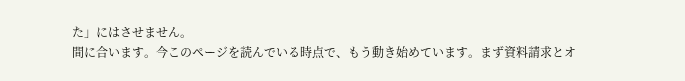た」にはさせません。
間に合います。今このページを読んでいる時点で、もう動き始めています。まず資料請求とオ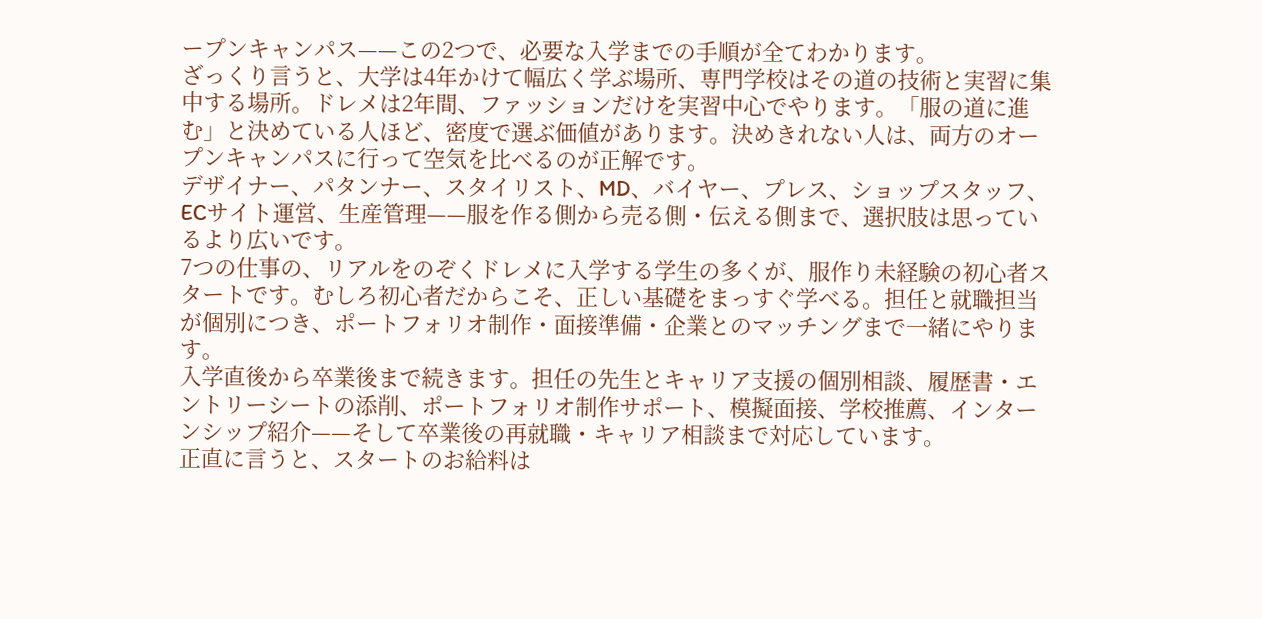ープンキャンパス——この2つで、必要な入学までの手順が全てわかります。
ざっくり言うと、大学は4年かけて幅広く学ぶ場所、専門学校はその道の技術と実習に集中する場所。ドレメは2年間、ファッションだけを実習中心でやります。「服の道に進む」と決めている人ほど、密度で選ぶ価値があります。決めきれない人は、両方のオープンキャンパスに行って空気を比べるのが正解です。
デザイナー、パタンナー、スタイリスト、MD、バイヤー、プレス、ショップスタッフ、ECサイト運営、生産管理——服を作る側から売る側・伝える側まで、選択肢は思っているより広いです。
7つの仕事の、リアルをのぞくドレメに入学する学生の多くが、服作り未経験の初心者スタートです。むしろ初心者だからこそ、正しい基礎をまっすぐ学べる。担任と就職担当が個別につき、ポートフォリオ制作・面接準備・企業とのマッチングまで一緒にやります。
入学直後から卒業後まで続きます。担任の先生とキャリア支援の個別相談、履歴書・エントリーシートの添削、ポートフォリオ制作サポート、模擬面接、学校推薦、インターンシップ紹介——そして卒業後の再就職・キャリア相談まで対応しています。
正直に言うと、スタートのお給料は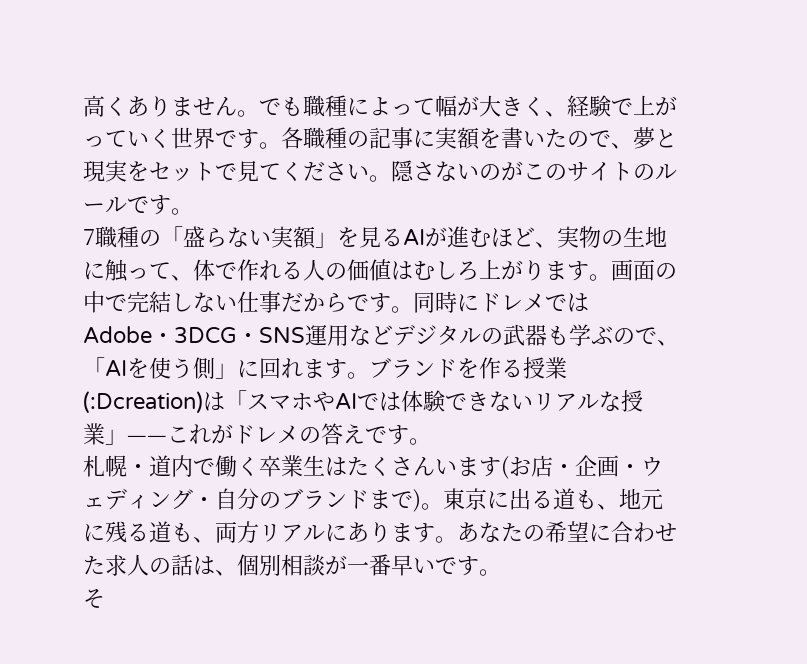高くありません。でも職種によって幅が大きく、経験で上がっていく世界です。各職種の記事に実額を書いたので、夢と現実をセットで見てください。隠さないのがこのサイトのルールです。
7職種の「盛らない実額」を見るAIが進むほど、実物の生地に触って、体で作れる人の価値はむしろ上がります。画面の中で完結しない仕事だからです。同時にドレメではAdobe・3DCG・SNS運用などデジタルの武器も学ぶので、「AIを使う側」に回れます。ブランドを作る授業(:Dcreation)は「スマホやAIでは体験できないリアルな授業」——これがドレメの答えです。
札幌・道内で働く卒業生はたくさんいます(お店・企画・ウェディング・自分のブランドまで)。東京に出る道も、地元に残る道も、両方リアルにあります。あなたの希望に合わせた求人の話は、個別相談が一番早いです。
そ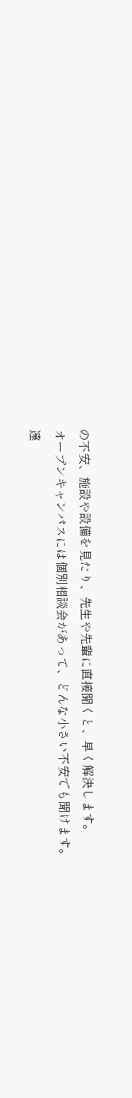の不安、施設や設備を見たり、先生や先輩に直接聞くと、早く解決します。
オープンキャンパスには個別相談会があって、どんな小さい不安でも聞けます。
遠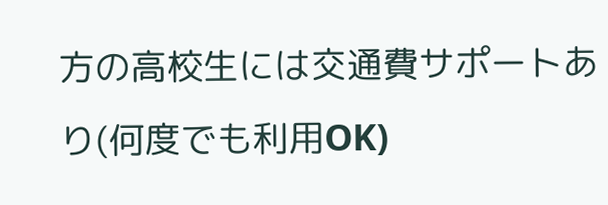方の高校生には交通費サポートあり(何度でも利用OK)